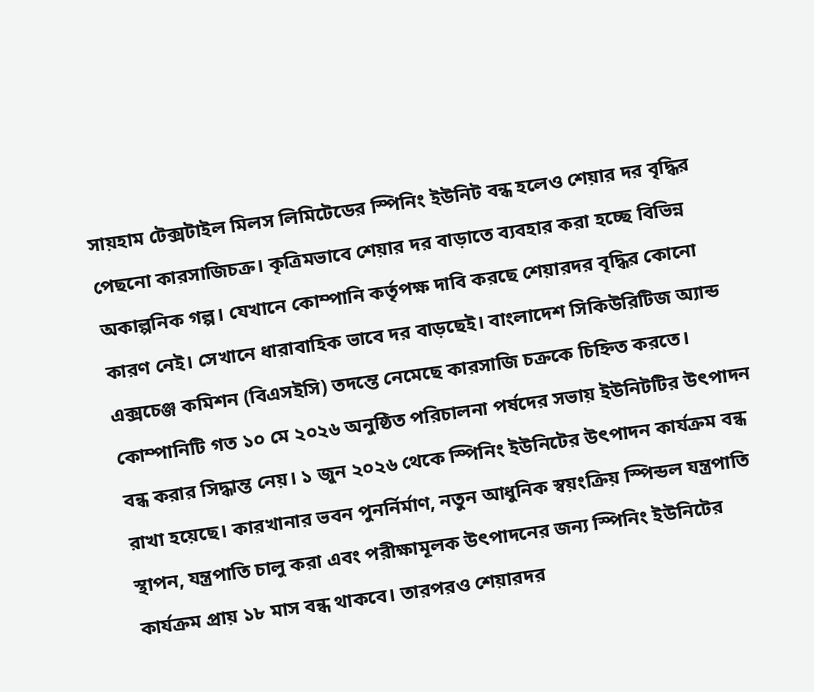সায়হাম টেক্সটাইল মিলস লিমিটেডের স্পিনিং ইউনিট বন্ধ হলেও শেয়ার দর বৃদ্ধির পেছনো কারসাজিচক্র। কৃত্রিমভাবে শেয়ার দর বাড়াতে ব্যবহার করা হচ্ছে বিভিন্ন অকাল্পনিক গল্প। যেখানে কোম্পানি কর্তৃপক্ষ দাবি করছে শেয়ারদর বৃদ্ধির কোনো কারণ নেই। সেখানে ধারাবাহিক ভাবে দর বাড়ছেই। বাংলাদেশ সিকিউরিটিজ অ্যান্ড এক্সচেঞ্জ কমিশন (বিএসইসি) তদন্তে নেমেছে কারসাজি চক্রকে চিহ্নিত করতে।
কোম্পানিটি গত ১০ মে ২০২৬ অনুষ্ঠিত পরিচালনা পর্ষদের সভায় ইউনিটটির উৎপাদন বন্ধ করার সিদ্ধান্ত নেয়। ১ জুন ২০২৬ থেকে স্পিনিং ইউনিটের উৎপাদন কার্যক্রম বন্ধ রাখা হয়েছে। কারখানার ভবন পুনর্নির্মাণ, নতুন আধুনিক স্বয়ংক্রিয় স্পিন্ডল যন্ত্রপাতি স্থাপন, যন্ত্রপাতি চালু করা এবং পরীক্ষামূলক উৎপাদনের জন্য স্পিনিং ইউনিটের কার্যক্রম প্রায় ১৮ মাস বন্ধ থাকবে। তারপরও শেয়ারদর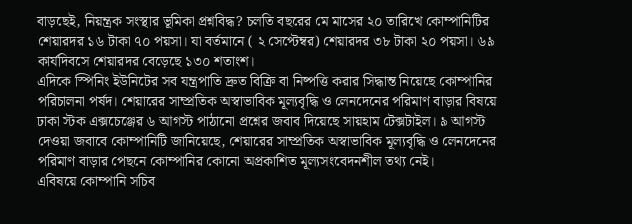বাড়ছেই, নিয়ন্ত্রক সংস্থার ভূমিকা প্রশ্নবিদ্ধ? চলতি বছরের মে মাসের ২০ তারিখে কোম্পানিটির শেয়ারদর ১৬ টাকা ৭০ পয়সা। যা বর্তমানে ( ২ সেপ্টেম্বর) শেয়ারদর ৩৮ টাকা ২০ পয়সা। ৬৯ কার্যদিবসে শেয়ারদর বেড়েছে ১৩০ শতাংশ।
এদিকে স্পিনিং ইউনিটের সব যন্ত্রপাতি দ্রুত বিক্রি বা নিষ্পত্তি করার সিদ্ধান্ত নিয়েছে কোম্পানির পরিচালনা পর্ষদ। শেয়ারের সাম্প্রতিক অস্বাভাবিক মূল্যবৃদ্ধি ও লেনদেনের পরিমাণ বাড়ার বিষয়ে ঢাকা স্টক এক্সচেঞ্জের ৬ আগস্ট পাঠানো প্রশ্নের জবাব দিয়েছে সায়হাম টেক্সটাইল। ৯ আগস্ট দেওয়া জবাবে কোম্পানিটি জানিয়েছে, শেয়ারের সাম্প্রতিক অস্বাভাবিক মূল্যবৃদ্ধি ও লেনদেনের পরিমাণ বাড়ার পেছনে কোম্পানির কোনো অপ্রকাশিত মূল্যসংবেদনশীল তথ্য নেই।
এবিষয়ে কোম্পানি সচিব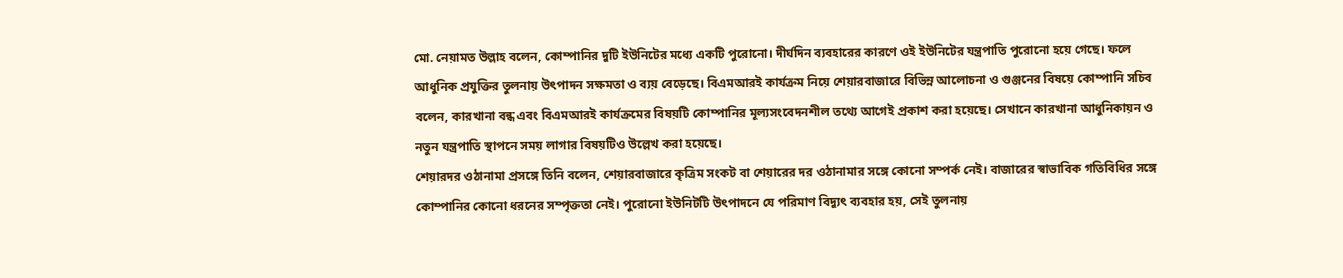মো. নেয়ামত উল্লাহ বলেন, কোম্পানির দুটি ইউনিটের মধ্যে একটি পুরোনো। দীর্ঘদিন ব্যবহারের কারণে ওই ইউনিটের যন্ত্রপাতি পুরোনো হয়ে গেছে। ফলে আধুনিক প্রযুক্তির তুলনায় উৎপাদন সক্ষমতা ও ব্যয় বেড়েছে। বিএমআরই কার্যক্রম নিয়ে শেয়ারবাজারে বিভিন্ন আলোচনা ও গুঞ্জনের বিষয়ে কোম্পানি সচিব বলেন, কারখানা বন্ধ এবং বিএমআরই কার্যক্রমের বিষয়টি কোম্পানির মূল্যসংবেদনশীল তথ্যে আগেই প্রকাশ করা হয়েছে। সেখানে কারখানা আধুনিকায়ন ও নতুন যন্ত্রপাতি স্থাপনে সময় লাগার বিষয়টিও উল্লেখ করা হয়েছে।
শেয়ারদর ওঠানামা প্রসঙ্গে তিনি বলেন, শেয়ারবাজারে কৃত্রিম সংকট বা শেয়ারের দর ওঠানামার সঙ্গে কোনো সম্পর্ক নেই। বাজারের স্বাভাবিক গতিবিধির সঙ্গে কোম্পানির কোনো ধরনের সম্পৃক্ততা নেই। পুরোনো ইউনিটটি উৎপাদনে যে পরিমাণ বিদ্যুৎ ব্যবহার হয়, সেই তুলনায়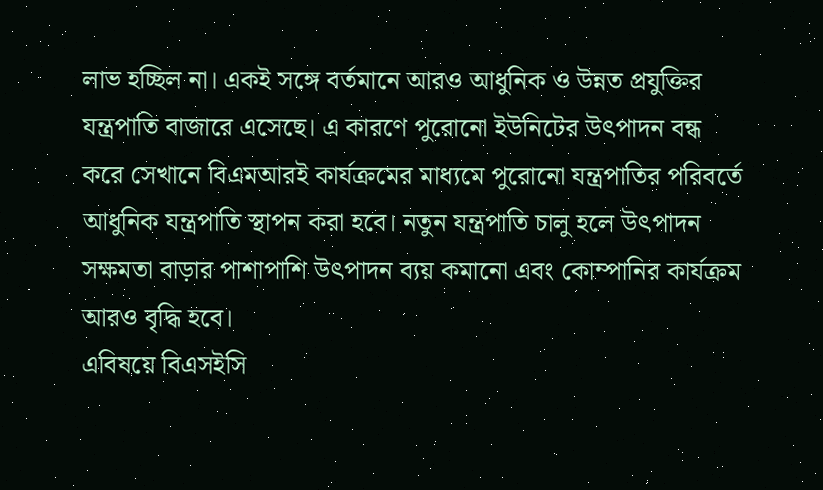লাভ হচ্ছিল না। একই সঙ্গে বর্তমানে আরও আধুনিক ও উন্নত প্রযুক্তির যন্ত্রপাতি বাজারে এসেছে। এ কারণে পুরোনো ইউনিটের উৎপাদন বন্ধ করে সেখানে বিএমআরই কার্যক্রমের মাধ্যমে পুরোনো যন্ত্রপাতির পরিবর্তে আধুনিক যন্ত্রপাতি স্থাপন করা হবে। নতুন যন্ত্রপাতি চালু হলে উৎপাদন সক্ষমতা বাড়ার পাশাপাশি উৎপাদন ব্যয় কমানো এবং কোম্পানির কার্যক্রম আরও বৃদ্ধি হবে।
এবিষয়ে বিএসইসি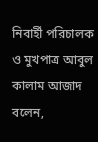নিবার্হী পরিচালক ও মুখপাত্র আবুল কালাম আজাদ বলেন,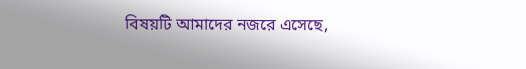বিষয়টি আমাদের নজরে এসেছে,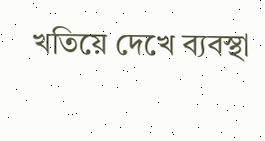খতিয়ে দেখে ব্যবস্থা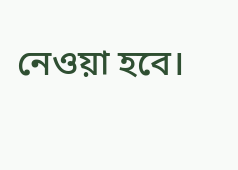নেওয়া হবে।